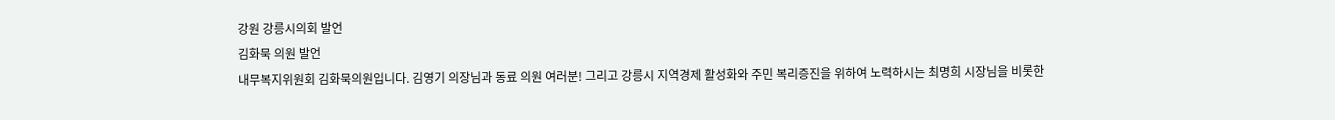강원 강릉시의회 발언
김화묵 의원 발언
내무복지위원회 김화묵의원입니다. 김영기 의장님과 동료 의원 여러분! 그리고 강릉시 지역경제 활성화와 주민 복리증진을 위하여 노력하시는 최명희 시장님을 비롯한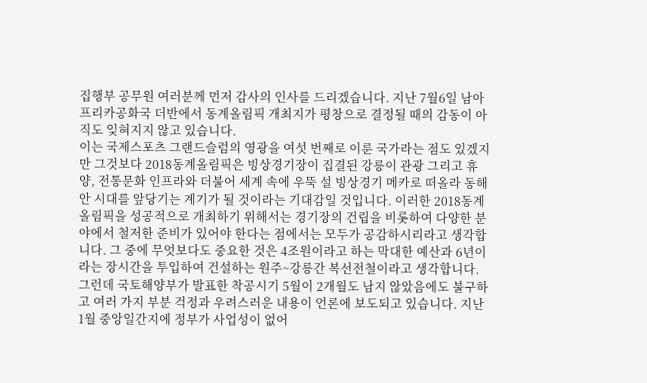집행부 공무원 여러분께 먼저 감사의 인사를 드리겠습니다. 지난 7월6일 남아프리카공화국 더반에서 동계올림픽 개최지가 평창으로 결정될 때의 감동이 아직도 잊혀지지 않고 있습니다.
이는 국제스포츠 그랜드슬럼의 영광을 여섯 번째로 이룬 국가라는 점도 있겠지만 그것보다 2018동계올림픽은 빙상경기장이 집결된 강릉이 관광 그리고 휴양, 전통문화 인프라와 더불어 세계 속에 우뚝 설 빙상경기 메카로 떠올라 동해안 시대를 앞당기는 계기가 될 것이라는 기대감일 것입니다. 이러한 2018동계올림픽을 성공적으로 개최하기 위해서는 경기장의 건립을 비롯하여 다양한 분야에서 철저한 준비가 있어야 한다는 점에서는 모두가 공감하시리라고 생각합니다. 그 중에 무엇보다도 중요한 것은 4조원이라고 하는 막대한 예산과 6년이라는 장시간을 투입하여 건설하는 원주~강릉간 복선전철이라고 생각합니다.
그런데 국토해양부가 발표한 착공시기 5월이 2개월도 남지 않았음에도 불구하고 여러 가지 부분 걱정과 우려스러운 내용이 언론에 보도되고 있습니다. 지난 1월 중앙일간지에 정부가 사업성이 없어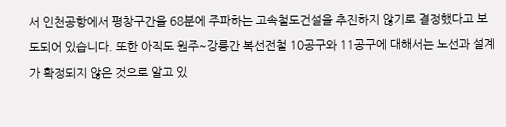서 인천공항에서 평창구간을 68분에 주파하는 고속철도건설을 추진하지 않기로 결정했다고 보도되어 있습니다. 또한 아직도 원주~강릉간 복선전철 10공구와 11공구에 대해서는 노선과 설계가 확정되지 않은 것으로 알고 있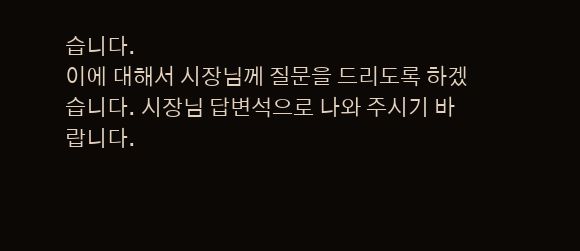습니다.
이에 대해서 시장님께 질문을 드리도록 하겠습니다. 시장님 답변석으로 나와 주시기 바랍니다.